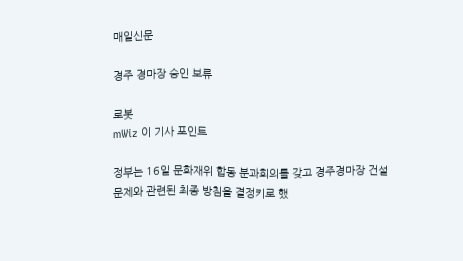매일신문

경주 경마장 승인 보류

로봇
mWiz 이 기사 포인트

정부는 16일 문화재위 합동 분과회의를 갖고 경주경마장 건설문제와 관련된 최종 방침을 결정키로 했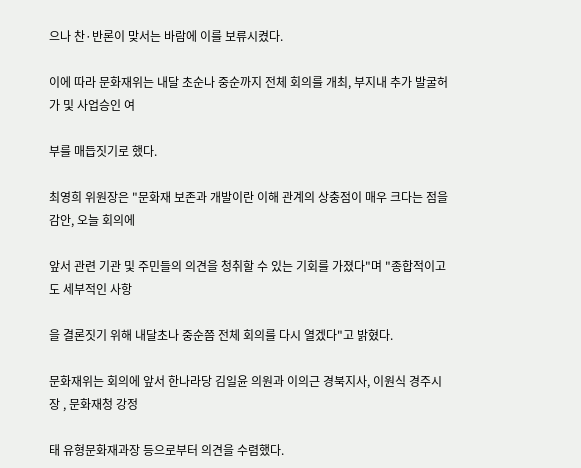으나 찬·반론이 맞서는 바람에 이를 보류시켰다.

이에 따라 문화재위는 내달 초순나 중순까지 전체 회의를 개최, 부지내 추가 발굴허가 및 사업승인 여

부를 매듭짓기로 했다.

최영희 위원장은 "문화재 보존과 개발이란 이해 관계의 상충점이 매우 크다는 점을 감안, 오늘 회의에

앞서 관련 기관 및 주민들의 의견을 청취할 수 있는 기회를 가졌다"며 "종합적이고도 세부적인 사항

을 결론짓기 위해 내달초나 중순쯤 전체 회의를 다시 열겠다"고 밝혔다.

문화재위는 회의에 앞서 한나라당 김일윤 의원과 이의근 경북지사, 이원식 경주시장 , 문화재청 강정

태 유형문화재과장 등으로부터 의견을 수렴했다.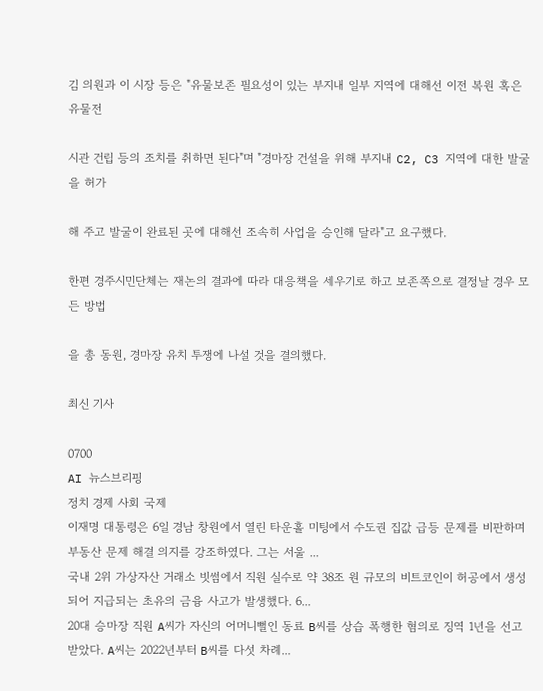김 의원과 이 시장 등은 "유물보존 필요성이 있는 부지내 일부 지역에 대해선 이전 복원 혹은 유물전

시관 건립 등의 조치를 취하면 된다"며 "경마장 건설을 위해 부지내 C2, C3 지역에 대한 발굴을 허가

해 주고 발굴이 완료된 곳에 대해선 조속히 사업을 승인해 달라"고 요구했다.

한편 경주시민단체는 재논의 결과에 따라 대응책을 세우기로 하고 보존쪽으로 결정날 경우 모든 방법

을 총 동원, 경마장 유치 투쟁에 나설 것을 결의했다.

최신 기사

0700
AI 뉴스브리핑
정치 경제 사회 국제
이재명 대통령은 6일 경남 창원에서 열린 타운홀 미팅에서 수도권 집값 급등 문제를 비판하며 부동산 문제 해결 의지를 강조하였다. 그는 서울 ...
국내 2위 가상자산 거래소 빗썸에서 직원 실수로 약 38조 원 규모의 비트코인이 허공에서 생성되어 지급되는 초유의 금융 사고가 발생했다. 6...
20대 승마장 직원 A씨가 자신의 어머니뻘인 동료 B씨를 상습 폭행한 혐의로 징역 1년을 선고받았다. A씨는 2022년부터 B씨를 다섯 차례...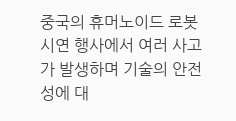중국의 휴머노이드 로봇 시연 행사에서 여러 사고가 발생하며 기술의 안전성에 대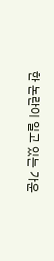한 논란이 일고 있는 가운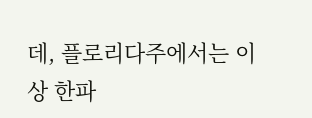데, 플로리다주에서는 이상 한파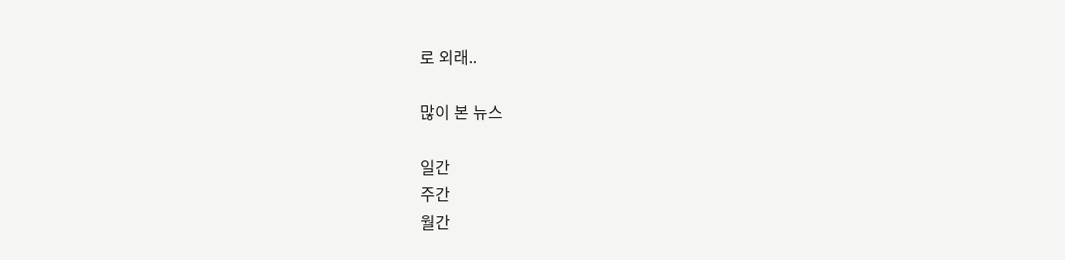로 외래..

많이 본 뉴스

일간
주간
월간